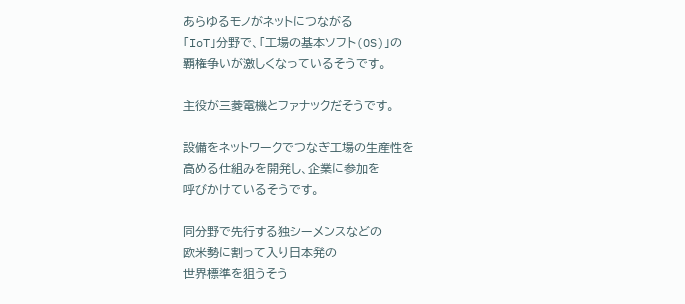あらゆるモノがネットにつながる
「IoT」分野で、「工場の基本ソフト(OS)」の
覇権争いが激しくなっているそうです。

主役が三菱電機とファナックだそうです。

設備をネットワークでつなぎ工場の生産性を
高める仕組みを開発し、企業に参加を
呼びかけているそうです。

同分野で先行する独シーメンスなどの
欧米勢に割って入り日本発の
世界標準を狙うそう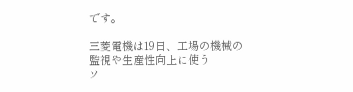です。

三菱電機は19日、工場の機械の
監視や生産性向上に使う
ソ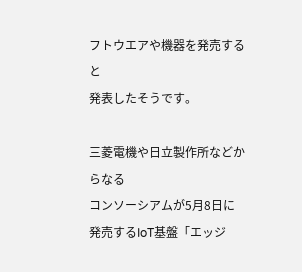フトウエアや機器を発売すると
発表したそうです。

三菱電機や日立製作所などからなる
コンソーシアムが5月8日に
発売するIoT基盤「エッジ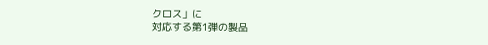クロス」に
対応する第1弾の製品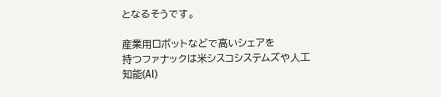となるそうです。

産業用ロボットなどで高いシェアを
持つファナックは米シスコシステムズや人工知能(AI)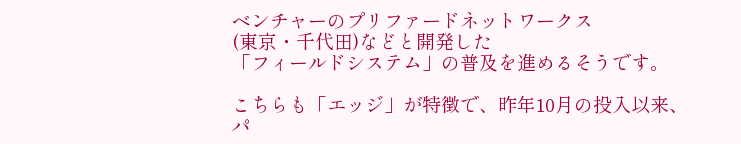ベンチャーのプリファードネットワークス
(東京・千代田)などと開発した
「フィールドシステム」の普及を進めるそうです。

こちらも「エッジ」が特徴で、昨年10月の投入以来、
パ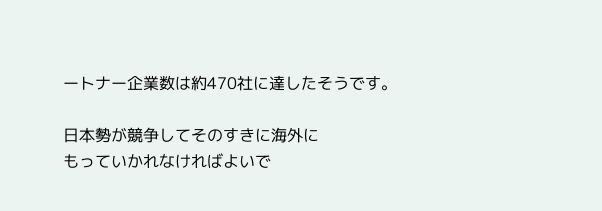ートナー企業数は約470社に達したそうです。

日本勢が競争してそのすきに海外に
もっていかれなければよいで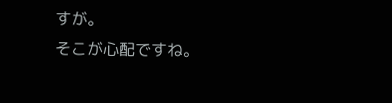すが。
そこが心配ですね。